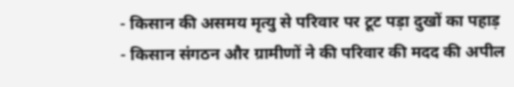- किसान की असमय मृत्यु से परिवार पर टूट पड़ा दुखों का पहाड़
- किसान संगठन और ग्रामीणों ने की परिवार की मदद की अपील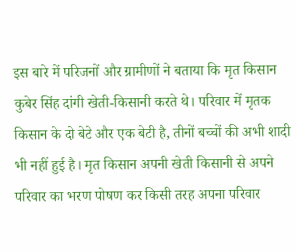इस बारे में परिजनों और ग्रामीणों ने बताया कि मृत किसान कुबेर सिंह दांगी खेती-किसानी करते थे। परिवार में मृतक किसान के दो बेटे और एक बेटी है, तीनों बच्चों की अभी शादी भी नहीं हुई है। मृत किसान अपनी खेती किसानी से अपने परिवार का भरण पोषण कर किसी तरह अपना परिवार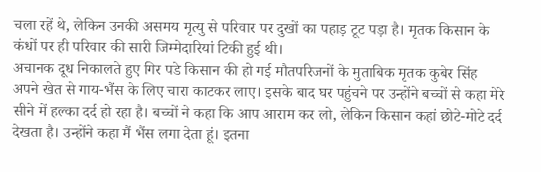चला रहें थे, लेकिन उनकी असमय मृत्यु से परिवार पर दुखों का पहाड़ टूट पड़ा है। मृतक किसान के कंधों पर ही परिवार की सारी जिम्मेदारियां टिकी हुई थी।
अचानक दूध निकालते हुए गिर पडे किसान की हो गई मौतपरिजनों के मुताबिक मृतक कुबेर सिंह अपने खेत से गाय-भैंस के लिए चारा काटकर लाए। इसके बाद घर पहुंचने पर उन्होंने बच्चों से कहा मेरे सीने में हल्का दर्द हो रहा है। बच्चों ने कहा कि आप आराम कर लो, लेकिन किसान कहां छोटे-मोटे दर्द देखता है। उन्होंने कहा मैं भैंस लगा देता हूं। इतना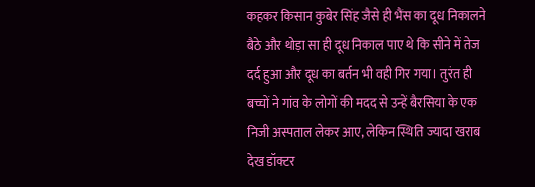कहकर किसान कुबेर सिंह जैसे ही भैंस का दूध निकालने बैठे और थोड़ा सा ही दूध निकाल पाए थे कि सीने में तेज दर्द हुआ और दूध का बर्तन भी वही गिर गया। तुरंत ही बच्चों ने गांव के लोगों की मदद से उन्हें बैरसिया के एक निजी अस्पताल लेकर आए, लेकिन स्थिति ज्यादा खराब देख डॉक्टर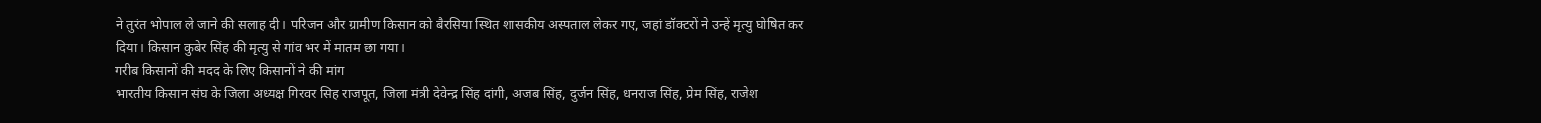ने तुरंत भोपाल ले जाने की सलाह दी। परिजन और ग्रामीण किसान को बैरसिया स्थित शासकीय अस्पताल लेकर गए, जहां डॉक्टरों ने उन्हें मृत्यु घोषित कर दिया। किसान कुबेर सिंह की मृत्यु से गांव भर में मातम छा गया।
गरीब किसानों की मदद के लिए किसानों ने की मांग
भारतीय किसान संघ के जिला अध्यक्ष गिरवर सिह राजपूत, जिला मंत्री देवेन्द्र सिंह दांगी, अजब सिंह, दुर्जन सिंह, धनराज सिंह, प्रेम सिंह, राजेश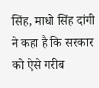सिंह, माधो सिंह दांगी ने कहा है कि सरकार को ऐसे गरीब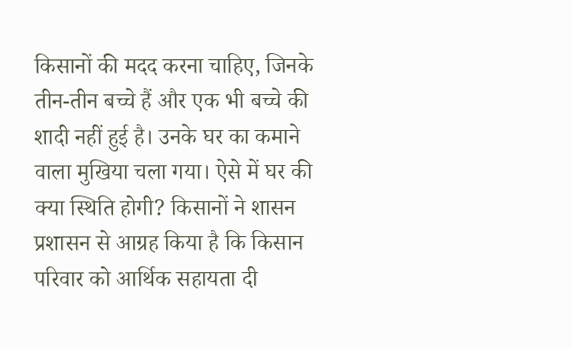किसानों की मदद करना चाहिए, जिनके तीन-तीन बच्चे हैं और एक भी बच्चे की शादी नहीं हुई है। उनके घर का कमाने वाला मुखिया चला गया। ऐसे में घर की क्या स्थिति होगी? किसानों ने शासन प्रशासन से आग्रह किया है कि किसान परिवार को आर्थिक सहायता दी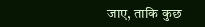जाए, ताकि कुछ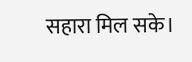सहारा मिल सके।